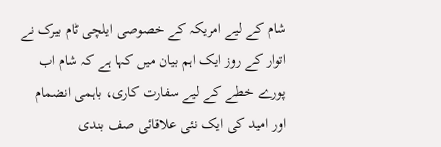شام کے لیے امریکہ کے خصوصی ایلچی ٹام بیرک نے اتوار کے روز ایک اہم بیان میں کہا ہے کہ شام اب پورے خطے کے لیے سفارت کاری، باہمی انضمام اور امید کی ایک نئی علاقائی صف بندی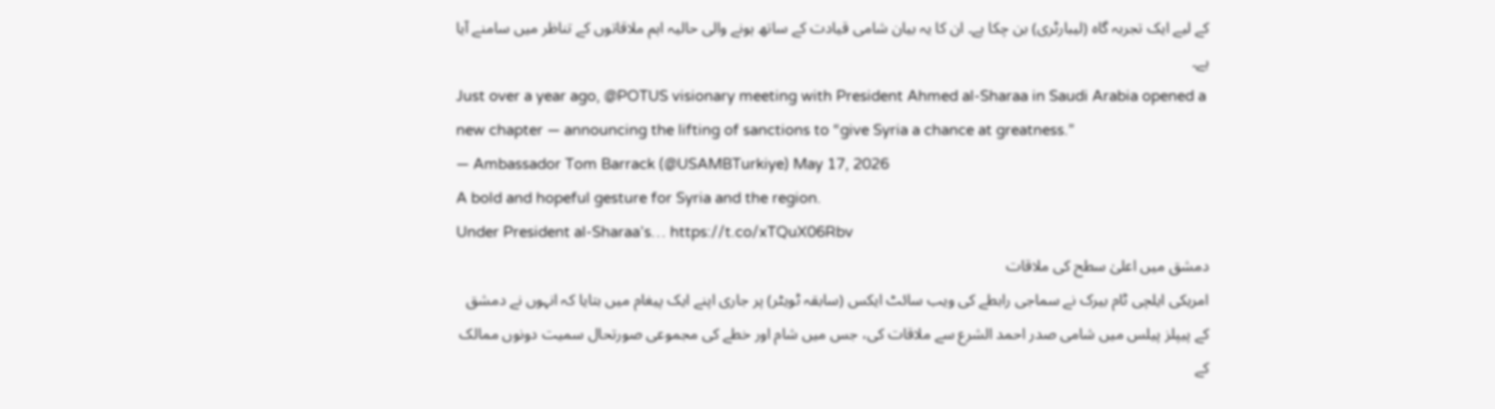کے لیے ایک تجربہ گاہ (لیبارٹری) بن چکا ہے۔ ان کا یہ بیان شامی قیادت کے ساتھ ہونے والی حالیہ اہم ملاقاتوں کے تناظر میں سامنے آیا ہے۔
Just over a year ago, @POTUS visionary meeting with President Ahmed al-Sharaa in Saudi Arabia opened a new chapter — announcing the lifting of sanctions to “give Syria a chance at greatness.”
— Ambassador Tom Barrack (@USAMBTurkiye) May 17, 2026
A bold and hopeful gesture for Syria and the region.
Under President al-Sharaa’s… https://t.co/xTQuX06Rbv
دمشق میں اعلیٰ سطح کی ملاقات
امریکی ایلچی ٹام بیرک نے سماجی رابطے کی ویب سائٹ ایکس (سابقہ ٹویٹر) پر جاری اپنے ایک پیغام میں بتایا کہ انہوں نے دمشق کے پیپلز پیلس میں شامی صدر احمد الشرع سے ملاقات کی، جس میں شام اور خطے کی مجموعی صورتحال سمیت دونوں ممالک کے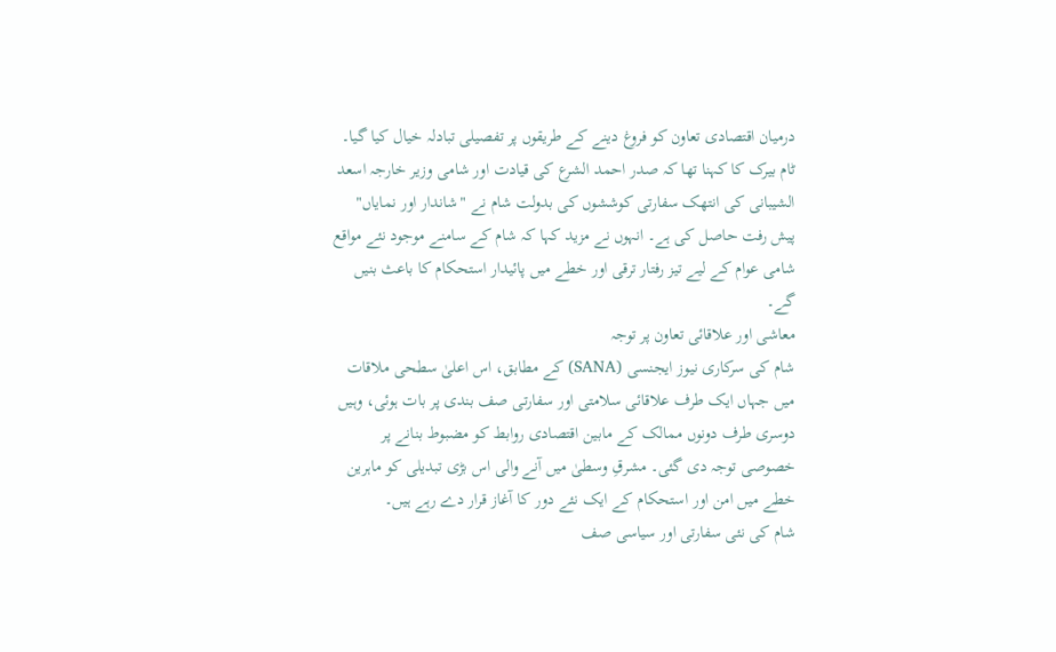درمیان اقتصادی تعاون کو فروغ دینے کے طریقوں پر تفصیلی تبادلہ خیال کیا گیا۔
ٹام بیرک کا کہنا تھا کہ صدر احمد الشرع کی قیادت اور شامی وزیر خارجہ اسعد الشیبانی کی انتھک سفارتی کوششوں کی بدولت شام نے "شاندار اور نمایاں" پیش رفت حاصل کی ہے۔ انہوں نے مزید کہا کہ شام کے سامنے موجود نئے مواقع شامی عوام کے لیے تیز رفتار ترقی اور خطے میں پائیدار استحکام کا باعث بنیں گے۔
معاشی اور علاقائی تعاون پر توجہ
شام کی سرکاری نیوز ایجنسی (SANA) کے مطابق، اس اعلیٰ سطحی ملاقات میں جہاں ایک طرف علاقائی سلامتی اور سفارتی صف بندی پر بات ہوئی، وہیں دوسری طرف دونوں ممالک کے مابین اقتصادی روابط کو مضبوط بنانے پر خصوصی توجہ دی گئی۔ مشرقِ وسطیٰ میں آنے والی اس بڑی تبدیلی کو ماہرین خطے میں امن اور استحکام کے ایک نئے دور کا آغاز قرار دے رہے ہیں۔
شام کی نئی سفارتی اور سیاسی صف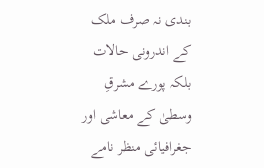بندی نہ صرف ملک کے اندرونی حالات بلکہ پورے مشرقِ وسطیٰ کے معاشی اور جغرافیائی منظر نامے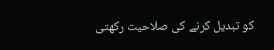کو تبدیل کرنے کی صلاحیت رکھتی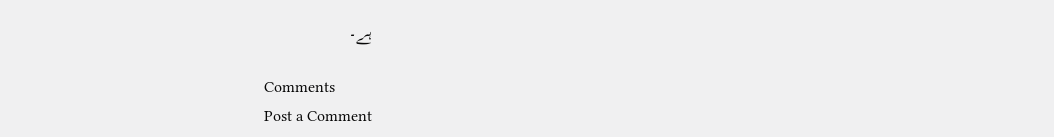ہے۔

Comments
Post a Comment